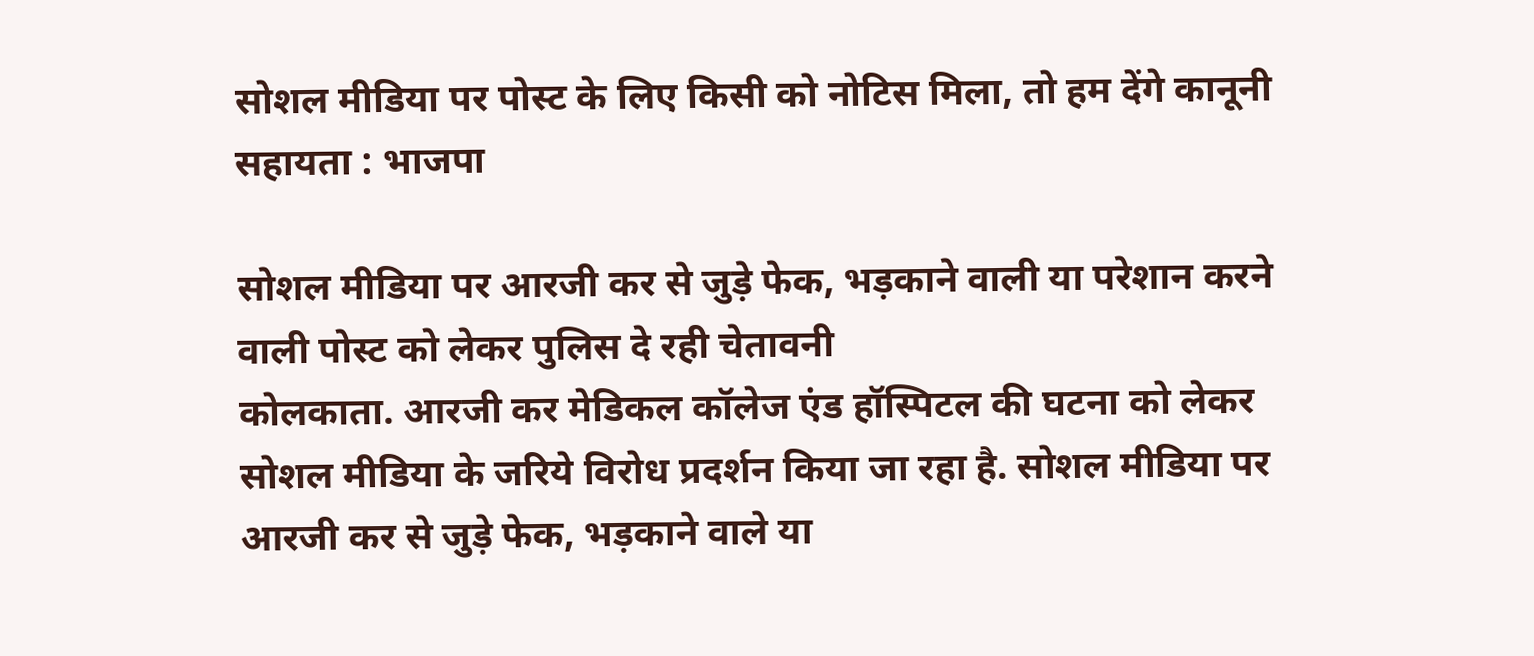सोशल मीडिया पर पोस्ट के लिए किसी को नोटिस मिला, तो हम देंगे कानूनी सहायता : भाजपा

सोशल मीडिया पर आरजी कर से जुड़े फेक, भड़काने वाली या परेशान करने वाली पोस्ट को लेकर पुलिस दे रही चेतावनी
कोलकाता. आरजी कर मेडिकल कॉलेज एंड हॉस्पिटल की घटना को लेकर सोशल मीडिया के जरिये विरोध प्रदर्शन किया जा रहा है. सोशल मीडिया पर आरजी कर से जुड़े फेक, भड़काने वाले या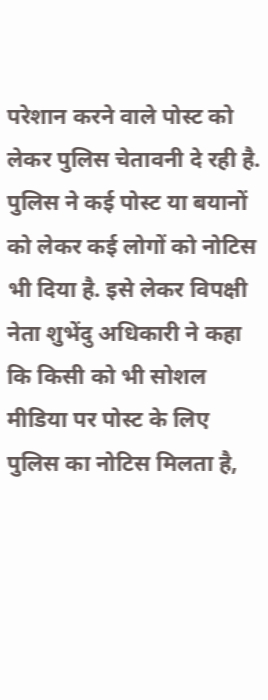परेशान करने वाले पोस्ट को लेकर पुलिस चेतावनी दे रही है. पुलिस ने कई पोस्ट या बयानों को लेकर कई लोगों को नोटिस भी दिया है. इसे लेकर विपक्षी नेता शुभेंदु अधिकारी ने कहा कि किसी को भी सोशल मीडिया पर पोस्ट के लिए पुलिस का नोटिस मिलता है,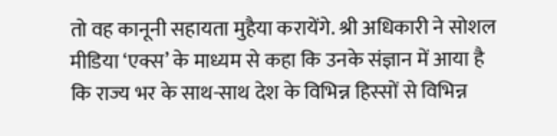तो वह कानूनी सहायता मुहैया करायेंगे. श्री अधिकारी ने सोशल मीडिया ‘एक्स’ के माध्यम से कहा कि उनके संज्ञान में आया है कि राज्य भर के साथ-साथ देश के विभिन्न हिस्सों से विभिन्न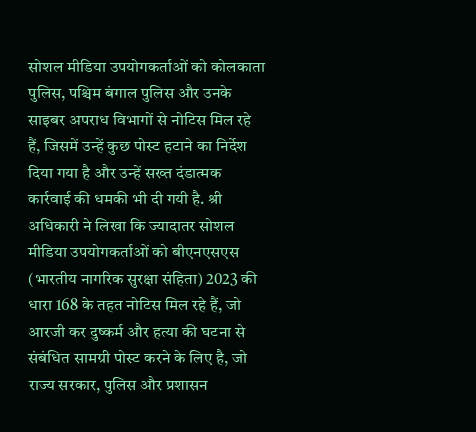सोशल मीडिया उपयोगकर्ताओं को कोलकाता पुलिस, पश्चिम बंगाल पुलिस और उनके साइबर अपराध विभागों से नोटिस मिल रहे हैं, जिसमें उन्हें कुछ पोस्ट हटाने का निर्देश दिया गया है और उन्हें सख्त दंडात्मक कार्रवाई की धमकी भी दी गयी है. श्री अधिकारी ने लिखा कि ज्यादातर सोशल मीडिया उपयोगकर्ताओं को बीएनएसएस (भारतीय नागरिक सुरक्षा संहिता) 2023 की धारा 168 के तहत नोटिस मिल रहे हैं, जो आरजी कर दुष्कर्म और हत्या की घटना से संबंधित सामग्री पोस्ट करने के लिए है, जो राज्य सरकार, पुलिस और प्रशासन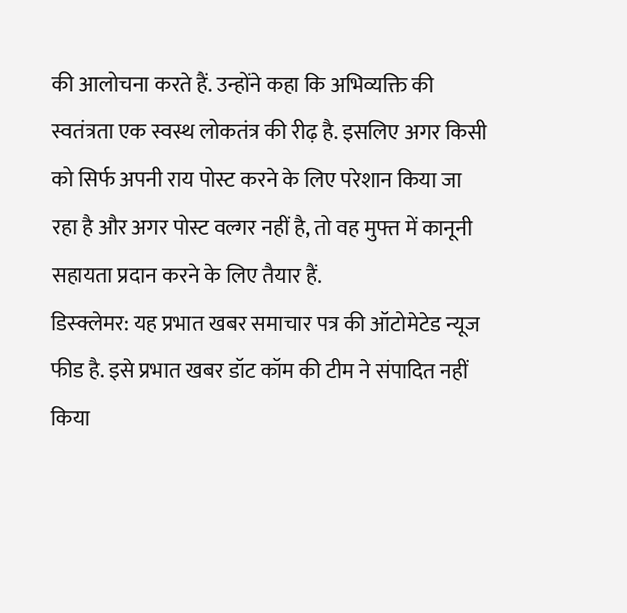की आलोचना करते हैं. उन्होंने कहा कि अभिव्यक्ति की स्वतंत्रता एक स्वस्थ लोकतंत्र की रीढ़ है. इसलिए अगर किसी को सिर्फ अपनी राय पोस्ट करने के लिए परेशान किया जा रहा है और अगर पोस्ट वल्गर नहीं है, तो वह मुफ्त में कानूनी सहायता प्रदान करने के लिए तैयार हैं.
डिस्क्लेमर: यह प्रभात खबर समाचार पत्र की ऑटोमेटेड न्यूज फीड है. इसे प्रभात खबर डॉट कॉम की टीम ने संपादित नहीं किया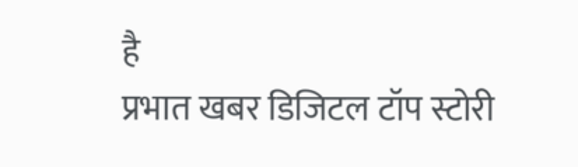है
प्रभात खबर डिजिटल टॉप स्टोरी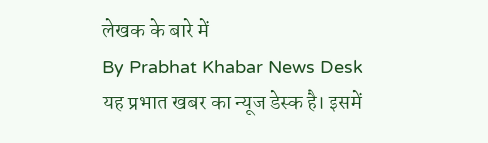लेखक के बारे में
By Prabhat Khabar News Desk
यह प्रभात खबर का न्यूज डेस्क है। इसमें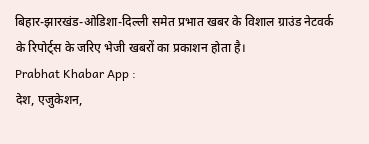बिहार-झारखंड-ओडिशा-दिल्ली समेत प्रभात खबर के विशाल ग्राउंड नेटवर्क के रिपोर्ट्स के जरिए भेजी खबरों का प्रकाशन होता है।
Prabhat Khabar App :
देश, एजुकेशन,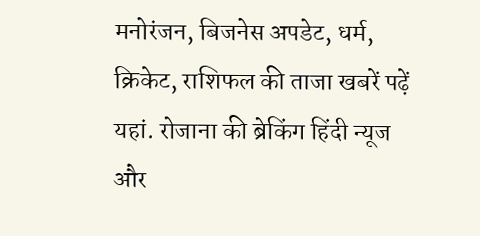मनोरंजन, बिजनेस अपडेट, धर्म, क्रिकेट, राशिफल की ताजा खबरें पढ़ें यहां. रोजाना की ब्रेकिंग हिंदी न्यूज और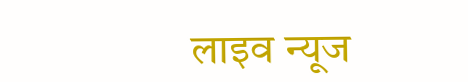लाइव न्यूज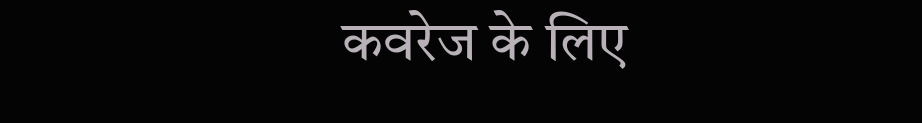कवरेज के लिए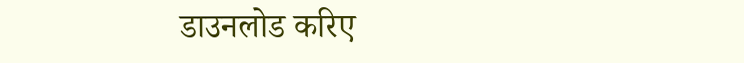डाउनलोड करिए